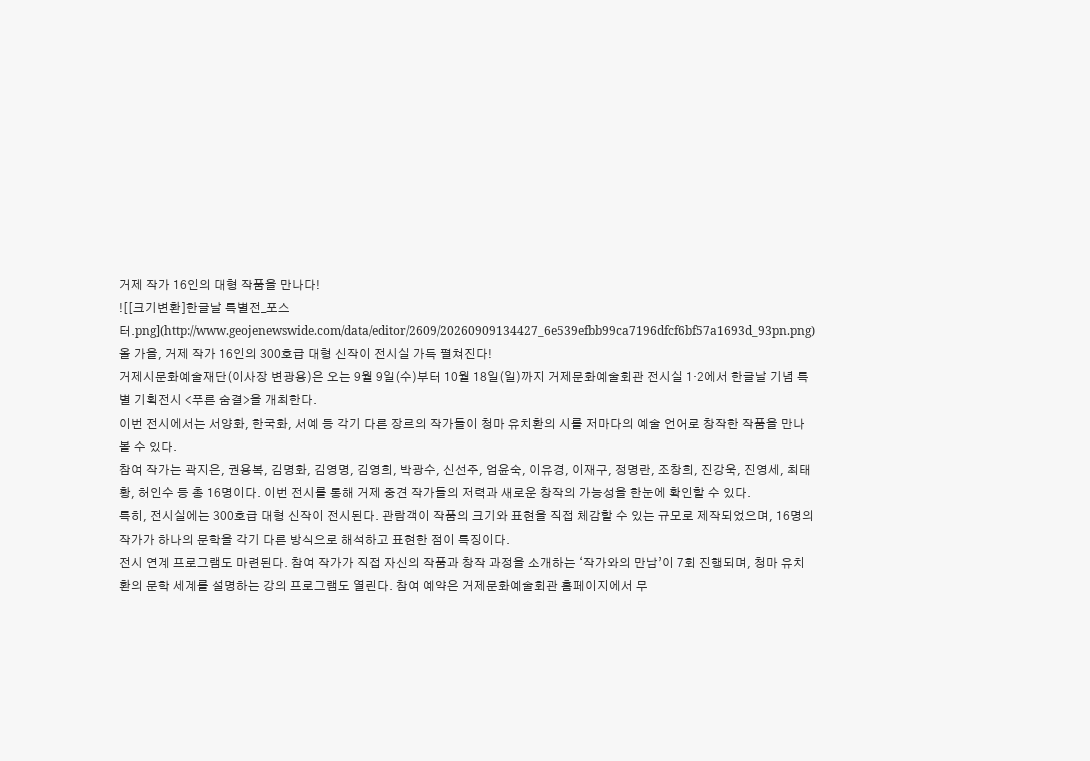거제 작가 16인의 대형 작품을 만나다!
![[크기변환]한글날 특별전_포스터.png](http://www.geojenewswide.com/data/editor/2609/20260909134427_6e539efbb99ca7196dfcf6bf57a1693d_93pn.png)
올 가을, 거제 작가 16인의 300호급 대형 신작이 전시실 가득 펼쳐진다!
거제시문화예술재단(이사장 변광용)은 오는 9월 9일(수)부터 10월 18일(일)까지 거제문화예술회관 전시실 1·2에서 한글날 기념 특별 기획전시 <푸른 숨결>을 개최한다.
이번 전시에서는 서양화, 한국화, 서예 등 각기 다른 장르의 작가들이 청마 유치환의 시를 저마다의 예술 언어로 창작한 작품을 만나볼 수 있다.
참여 작가는 곽지은, 권용복, 김명화, 김영명, 김영희, 박광수, 신선주, 엄윤숙, 이유경, 이재구, 정명란, 조창희, 진강욱, 진영세, 최태황, 허인수 등 총 16명이다. 이번 전시를 통해 거제 중견 작가들의 저력과 새로운 창작의 가능성을 한눈에 확인할 수 있다.
특히, 전시실에는 300호급 대형 신작이 전시된다. 관람객이 작품의 크기와 표현을 직접 체감할 수 있는 규모로 제작되었으며, 16명의 작가가 하나의 문학을 각기 다른 방식으로 해석하고 표현한 점이 특징이다.
전시 연계 프로그램도 마련된다. 참여 작가가 직접 자신의 작품과 창작 과정을 소개하는 ‘작가와의 만남’이 7회 진행되며, 청마 유치환의 문학 세계를 설명하는 강의 프로그램도 열린다. 참여 예약은 거제문화예술회관 홈페이지에서 무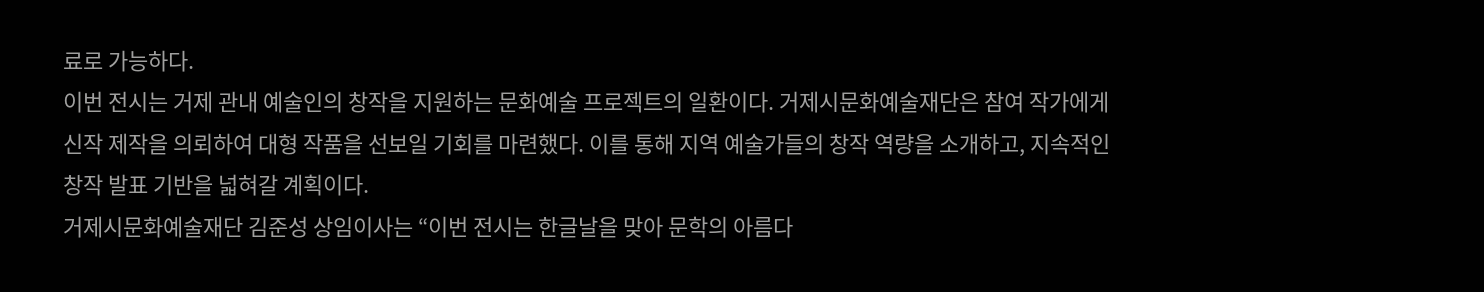료로 가능하다.
이번 전시는 거제 관내 예술인의 창작을 지원하는 문화예술 프로젝트의 일환이다. 거제시문화예술재단은 참여 작가에게 신작 제작을 의뢰하여 대형 작품을 선보일 기회를 마련했다. 이를 통해 지역 예술가들의 창작 역량을 소개하고, 지속적인 창작 발표 기반을 넓혀갈 계획이다.
거제시문화예술재단 김준성 상임이사는 “이번 전시는 한글날을 맞아 문학의 아름다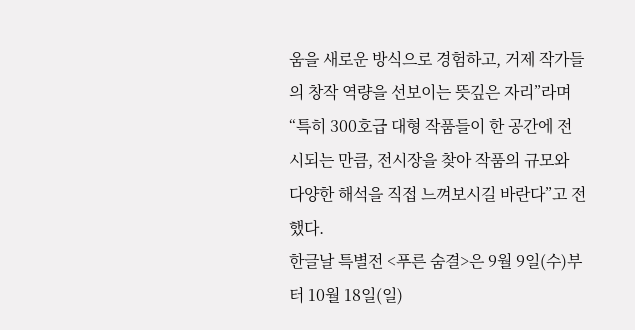움을 새로운 방식으로 경험하고, 거제 작가들의 창작 역량을 선보이는 뜻깊은 자리”라며 “특히 300호급 대형 작품들이 한 공간에 전시되는 만큼, 전시장을 찾아 작품의 규모와 다양한 해석을 직접 느껴보시길 바란다”고 전했다.
한글날 특별전 <푸른 숨결>은 9월 9일(수)부터 10월 18일(일)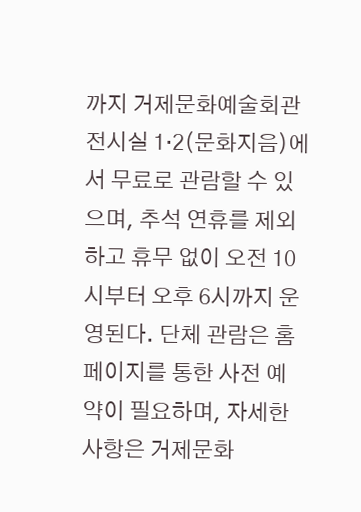까지 거제문화예술회관 전시실 1·2(문화지음)에서 무료로 관람할 수 있으며, 추석 연휴를 제외하고 휴무 없이 오전 10시부터 오후 6시까지 운영된다. 단체 관람은 홈페이지를 통한 사전 예약이 필요하며, 자세한 사항은 거제문화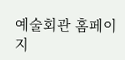예술회관 홈페이지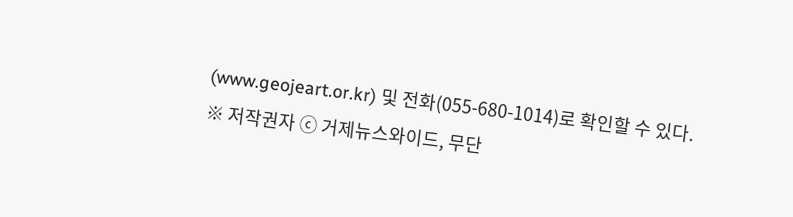(www.geojeart.or.kr) 및 전화(055-680-1014)로 확인할 수 있다.
※ 저작권자 ⓒ 거제뉴스와이드, 무단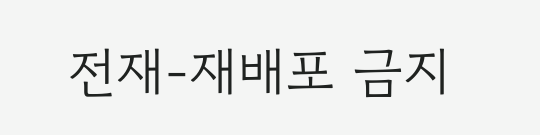전재-재배포 금지